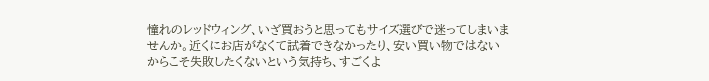憧れのレッドウィング、いざ買おうと思ってもサイズ選びで迷ってしまいませんか。近くにお店がなくて試着できなかったり、安い買い物ではないからこそ失敗したくないという気持ち、すごくよ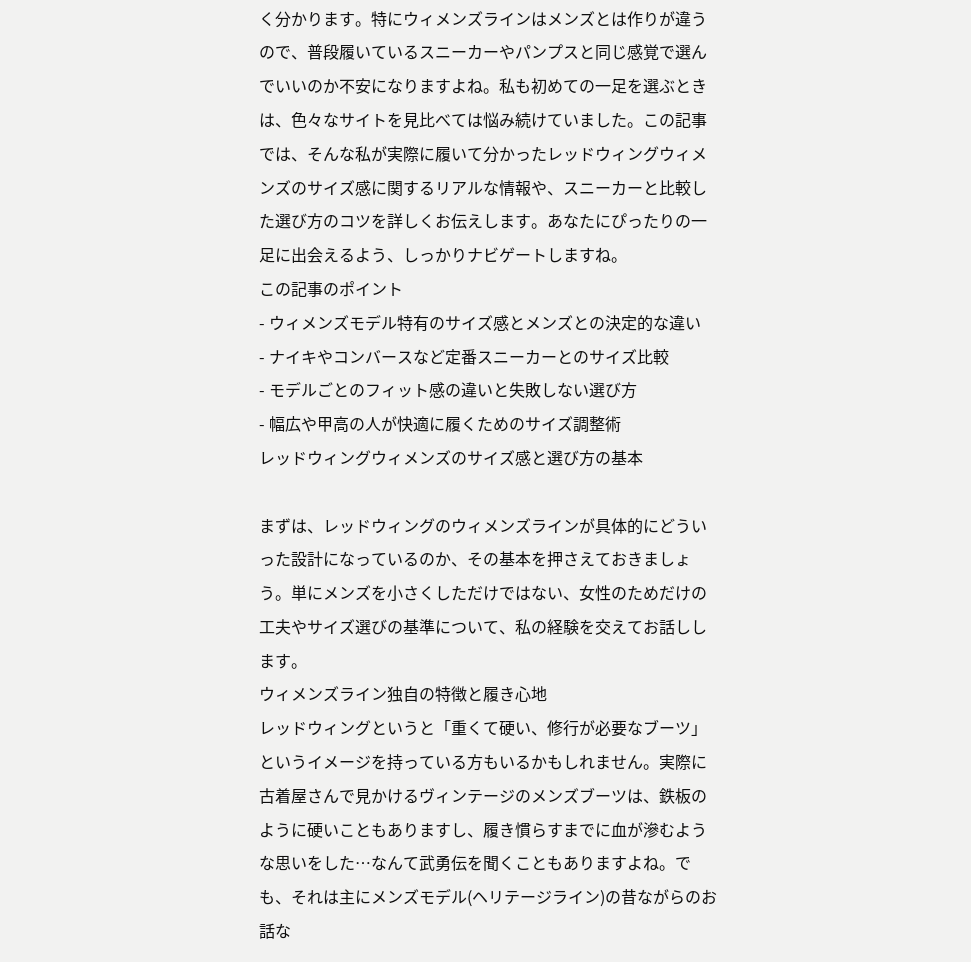く分かります。特にウィメンズラインはメンズとは作りが違うので、普段履いているスニーカーやパンプスと同じ感覚で選んでいいのか不安になりますよね。私も初めての一足を選ぶときは、色々なサイトを見比べては悩み続けていました。この記事では、そんな私が実際に履いて分かったレッドウィングウィメンズのサイズ感に関するリアルな情報や、スニーカーと比較した選び方のコツを詳しくお伝えします。あなたにぴったりの一足に出会えるよう、しっかりナビゲートしますね。
この記事のポイント
- ウィメンズモデル特有のサイズ感とメンズとの決定的な違い
- ナイキやコンバースなど定番スニーカーとのサイズ比較
- モデルごとのフィット感の違いと失敗しない選び方
- 幅広や甲高の人が快適に履くためのサイズ調整術
レッドウィングウィメンズのサイズ感と選び方の基本

まずは、レッドウィングのウィメンズラインが具体的にどういった設計になっているのか、その基本を押さえておきましょう。単にメンズを小さくしただけではない、女性のためだけの工夫やサイズ選びの基準について、私の経験を交えてお話しします。
ウィメンズライン独自の特徴と履き心地
レッドウィングというと「重くて硬い、修行が必要なブーツ」というイメージを持っている方もいるかもしれません。実際に古着屋さんで見かけるヴィンテージのメンズブーツは、鉄板のように硬いこともありますし、履き慣らすまでに血が滲むような思いをした…なんて武勇伝を聞くこともありますよね。でも、それは主にメンズモデル(ヘリテージライン)の昔ながらのお話な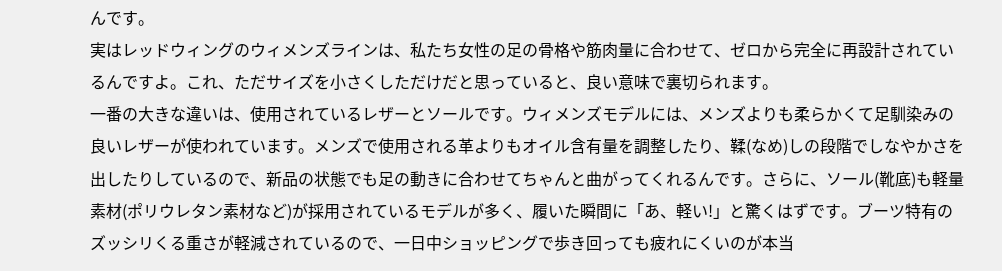んです。
実はレッドウィングのウィメンズラインは、私たち女性の足の骨格や筋肉量に合わせて、ゼロから完全に再設計されているんですよ。これ、ただサイズを小さくしただけだと思っていると、良い意味で裏切られます。
一番の大きな違いは、使用されているレザーとソールです。ウィメンズモデルには、メンズよりも柔らかくて足馴染みの良いレザーが使われています。メンズで使用される革よりもオイル含有量を調整したり、鞣(なめ)しの段階でしなやかさを出したりしているので、新品の状態でも足の動きに合わせてちゃんと曲がってくれるんです。さらに、ソール(靴底)も軽量素材(ポリウレタン素材など)が採用されているモデルが多く、履いた瞬間に「あ、軽い!」と驚くはずです。ブーツ特有のズッシリくる重さが軽減されているので、一日中ショッピングで歩き回っても疲れにくいのが本当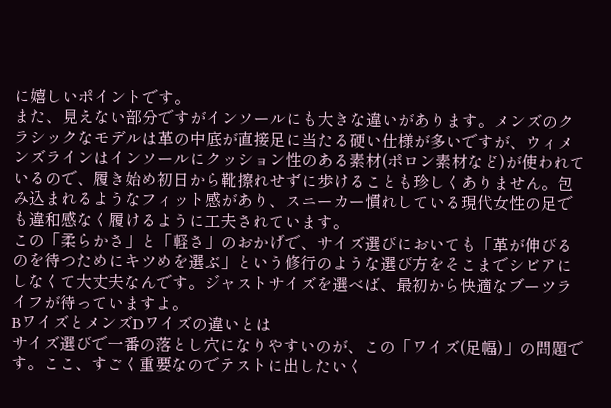に嬉しいポイントです。
また、見えない部分ですがインソールにも大きな違いがあります。メンズのクラシックなモデルは革の中底が直接足に当たる硬い仕様が多いですが、ウィメンズラインはインソールにクッション性のある素材(ポロン素材など)が使われているので、履き始め初日から靴擦れせずに歩けることも珍しくありません。包み込まれるようなフィット感があり、スニーカー慣れしている現代女性の足でも違和感なく履けるように工夫されています。
この「柔らかさ」と「軽さ」のおかげで、サイズ選びにおいても「革が伸びるのを待つためにキツめを選ぶ」という修行のような選び方をそこまでシビアにしなくて大丈夫なんです。ジャストサイズを選べば、最初から快適なブーツライフが待っていますよ。
BワイズとメンズDワイズの違いとは
サイズ選びで一番の落とし穴になりやすいのが、この「ワイズ(足幅)」の問題です。ここ、すごく重要なのでテストに出したいく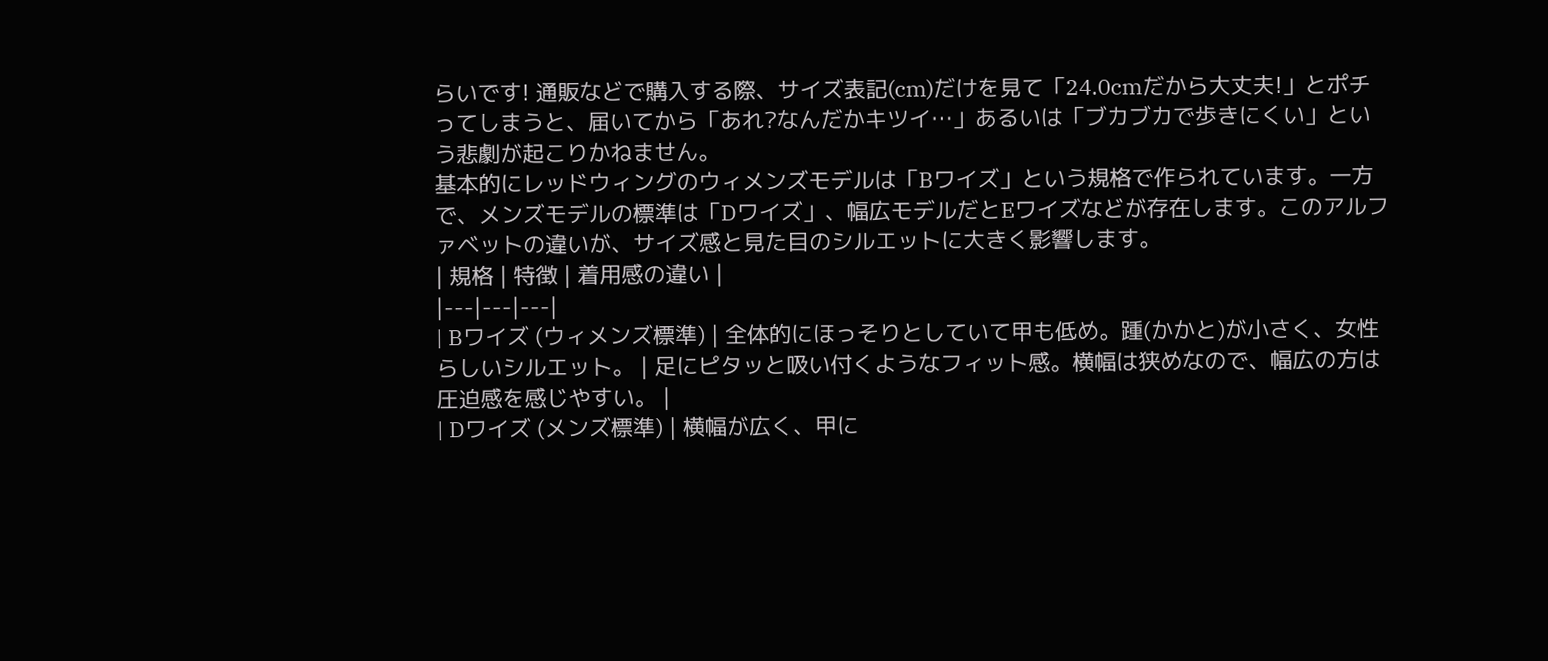らいです! 通販などで購入する際、サイズ表記(cm)だけを見て「24.0cmだから大丈夫!」とポチってしまうと、届いてから「あれ?なんだかキツイ…」あるいは「ブカブカで歩きにくい」という悲劇が起こりかねません。
基本的にレッドウィングのウィメンズモデルは「Bワイズ」という規格で作られています。一方で、メンズモデルの標準は「Dワイズ」、幅広モデルだとEワイズなどが存在します。このアルファベットの違いが、サイズ感と見た目のシルエットに大きく影響します。
| 規格 | 特徴 | 着用感の違い |
|---|---|---|
| Bワイズ (ウィメンズ標準) | 全体的にほっそりとしていて甲も低め。踵(かかと)が小さく、女性らしいシルエット。 | 足にピタッと吸い付くようなフィット感。横幅は狭めなので、幅広の方は圧迫感を感じやすい。 |
| Dワイズ (メンズ標準) | 横幅が広く、甲に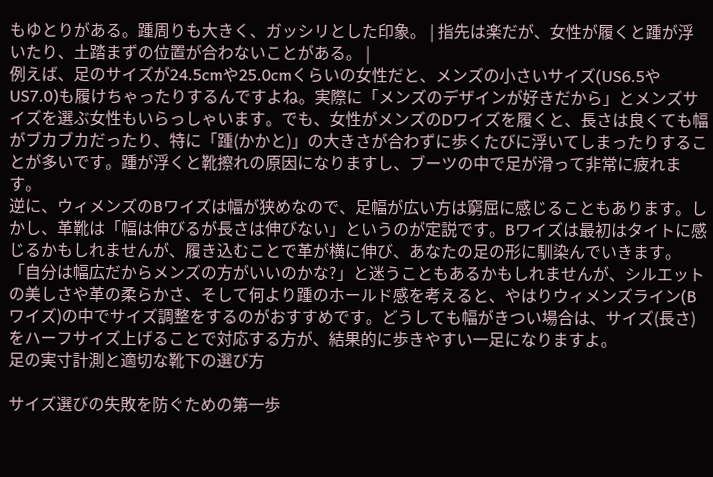もゆとりがある。踵周りも大きく、ガッシリとした印象。 | 指先は楽だが、女性が履くと踵が浮いたり、土踏まずの位置が合わないことがある。 |
例えば、足のサイズが24.5cmや25.0cmくらいの女性だと、メンズの小さいサイズ(US6.5やUS7.0)も履けちゃったりするんですよね。実際に「メンズのデザインが好きだから」とメンズサイズを選ぶ女性もいらっしゃいます。でも、女性がメンズのDワイズを履くと、長さは良くても幅がブカブカだったり、特に「踵(かかと)」の大きさが合わずに歩くたびに浮いてしまったりすることが多いです。踵が浮くと靴擦れの原因になりますし、ブーツの中で足が滑って非常に疲れます。
逆に、ウィメンズのBワイズは幅が狭めなので、足幅が広い方は窮屈に感じることもあります。しかし、革靴は「幅は伸びるが長さは伸びない」というのが定説です。Bワイズは最初はタイトに感じるかもしれませんが、履き込むことで革が横に伸び、あなたの足の形に馴染んでいきます。
「自分は幅広だからメンズの方がいいのかな?」と迷うこともあるかもしれませんが、シルエットの美しさや革の柔らかさ、そして何より踵のホールド感を考えると、やはりウィメンズライン(Bワイズ)の中でサイズ調整をするのがおすすめです。どうしても幅がきつい場合は、サイズ(長さ)をハーフサイズ上げることで対応する方が、結果的に歩きやすい一足になりますよ。
足の実寸計測と適切な靴下の選び方

サイズ選びの失敗を防ぐための第一歩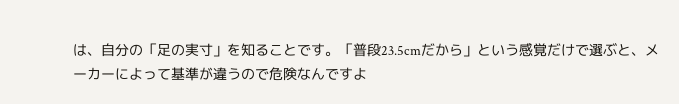は、自分の「足の実寸」を知ることです。「普段23.5cmだから」という感覚だけで選ぶと、メーカーによって基準が違うので危険なんですよ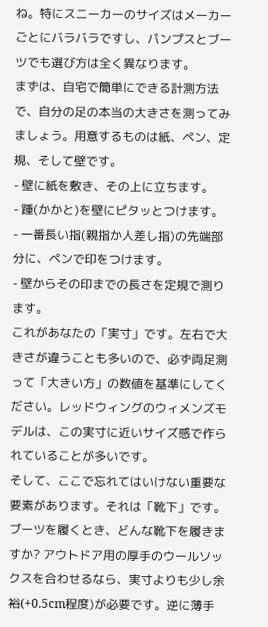ね。特にスニーカーのサイズはメーカーごとにバラバラですし、パンプスとブーツでも選び方は全く異なります。
まずは、自宅で簡単にできる計測方法で、自分の足の本当の大きさを測ってみましょう。用意するものは紙、ペン、定規、そして壁です。
- 壁に紙を敷き、その上に立ちます。
- 踵(かかと)を壁にピタッとつけます。
- 一番長い指(親指か人差し指)の先端部分に、ペンで印をつけます。
- 壁からその印までの長さを定規で測ります。
これがあなたの「実寸」です。左右で大きさが違うことも多いので、必ず両足測って「大きい方」の数値を基準にしてください。レッドウィングのウィメンズモデルは、この実寸に近いサイズ感で作られていることが多いです。
そして、ここで忘れてはいけない重要な要素があります。それは「靴下」です。
ブーツを履くとき、どんな靴下を履きますか? アウトドア用の厚手のウールソックスを合わせるなら、実寸よりも少し余裕(+0.5cm程度)が必要です。逆に薄手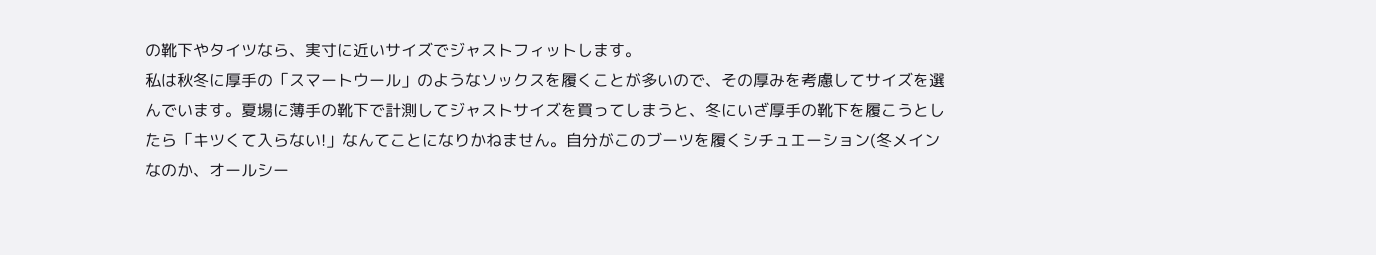の靴下やタイツなら、実寸に近いサイズでジャストフィットします。
私は秋冬に厚手の「スマートウール」のようなソックスを履くことが多いので、その厚みを考慮してサイズを選んでいます。夏場に薄手の靴下で計測してジャストサイズを買ってしまうと、冬にいざ厚手の靴下を履こうとしたら「キツくて入らない!」なんてことになりかねません。自分がこのブーツを履くシチュエーション(冬メインなのか、オールシー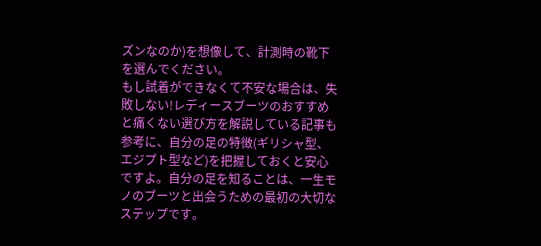ズンなのか)を想像して、計測時の靴下を選んでください。
もし試着ができなくて不安な場合は、失敗しない!レディースブーツのおすすめと痛くない選び方を解説している記事も参考に、自分の足の特徴(ギリシャ型、エジプト型など)を把握しておくと安心ですよ。自分の足を知ることは、一生モノのブーツと出会うための最初の大切なステップです。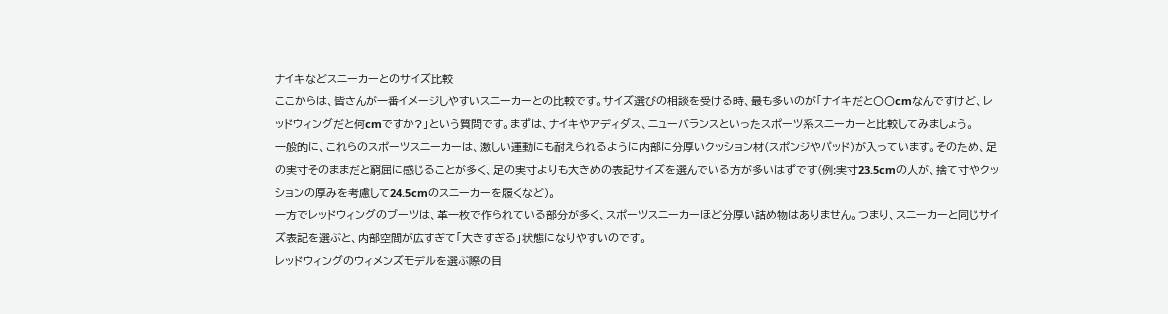ナイキなどスニーカーとのサイズ比較
ここからは、皆さんが一番イメージしやすいスニーカーとの比較です。サイズ選びの相談を受ける時、最も多いのが「ナイキだと〇〇cmなんですけど、レッドウィングだと何cmですか?」という質問です。まずは、ナイキやアディダス、ニューバランスといったスポーツ系スニーカーと比較してみましょう。
一般的に、これらのスポーツスニーカーは、激しい運動にも耐えられるように内部に分厚いクッション材(スポンジやパッド)が入っています。そのため、足の実寸そのままだと窮屈に感じることが多く、足の実寸よりも大きめの表記サイズを選んでいる方が多いはずです(例:実寸23.5cmの人が、捨て寸やクッションの厚みを考慮して24.5cmのスニーカーを履くなど)。
一方でレッドウィングのブーツは、革一枚で作られている部分が多く、スポーツスニーカーほど分厚い詰め物はありません。つまり、スニーカーと同じサイズ表記を選ぶと、内部空間が広すぎて「大きすぎる」状態になりやすいのです。
レッドウィングのウィメンズモデルを選ぶ際の目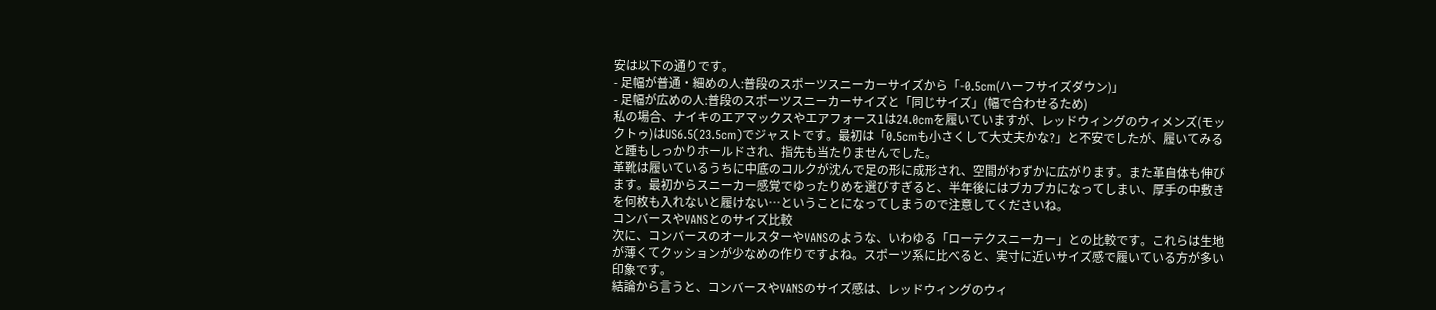安は以下の通りです。
- 足幅が普通・細めの人:普段のスポーツスニーカーサイズから「-0.5cm(ハーフサイズダウン)」
- 足幅が広めの人:普段のスポーツスニーカーサイズと「同じサイズ」(幅で合わせるため)
私の場合、ナイキのエアマックスやエアフォース1は24.0cmを履いていますが、レッドウィングのウィメンズ(モックトゥ)はUS6.5(23.5cm)でジャストです。最初は「0.5cmも小さくして大丈夫かな?」と不安でしたが、履いてみると踵もしっかりホールドされ、指先も当たりませんでした。
革靴は履いているうちに中底のコルクが沈んで足の形に成形され、空間がわずかに広がります。また革自体も伸びます。最初からスニーカー感覚でゆったりめを選びすぎると、半年後にはブカブカになってしまい、厚手の中敷きを何枚も入れないと履けない…ということになってしまうので注意してくださいね。
コンバースやVANSとのサイズ比較
次に、コンバースのオールスターやVANSのような、いわゆる「ローテクスニーカー」との比較です。これらは生地が薄くてクッションが少なめの作りですよね。スポーツ系に比べると、実寸に近いサイズ感で履いている方が多い印象です。
結論から言うと、コンバースやVANSのサイズ感は、レッドウィングのウィ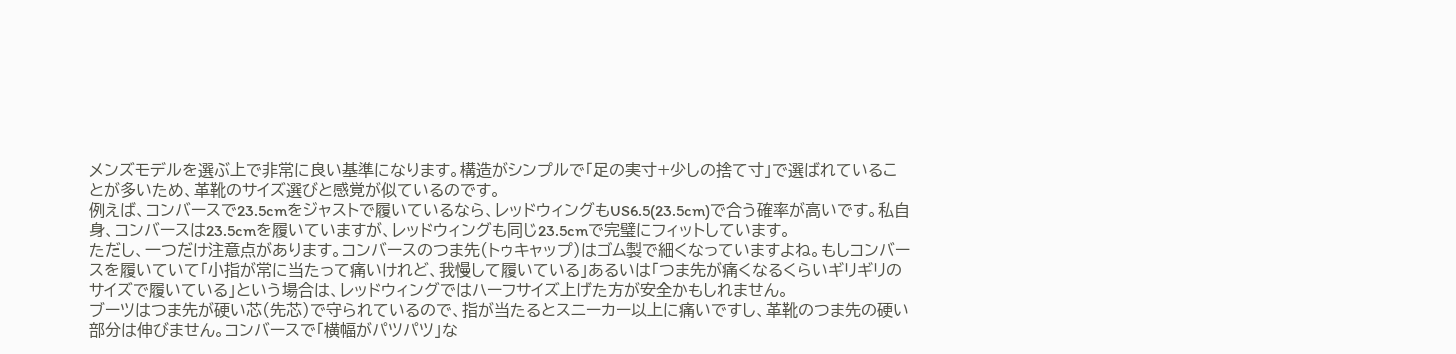メンズモデルを選ぶ上で非常に良い基準になります。構造がシンプルで「足の実寸+少しの捨て寸」で選ばれていることが多いため、革靴のサイズ選びと感覚が似ているのです。
例えば、コンバースで23.5cmをジャストで履いているなら、レッドウィングもUS6.5(23.5cm)で合う確率が高いです。私自身、コンバースは23.5cmを履いていますが、レッドウィングも同じ23.5cmで完璧にフィットしています。
ただし、一つだけ注意点があります。コンバースのつま先(トゥキャップ)はゴム製で細くなっていますよね。もしコンバースを履いていて「小指が常に当たって痛いけれど、我慢して履いている」あるいは「つま先が痛くなるくらいギリギリのサイズで履いている」という場合は、レッドウィングではハーフサイズ上げた方が安全かもしれません。
ブーツはつま先が硬い芯(先芯)で守られているので、指が当たるとスニーカー以上に痛いですし、革靴のつま先の硬い部分は伸びません。コンバースで「横幅がパツパツ」な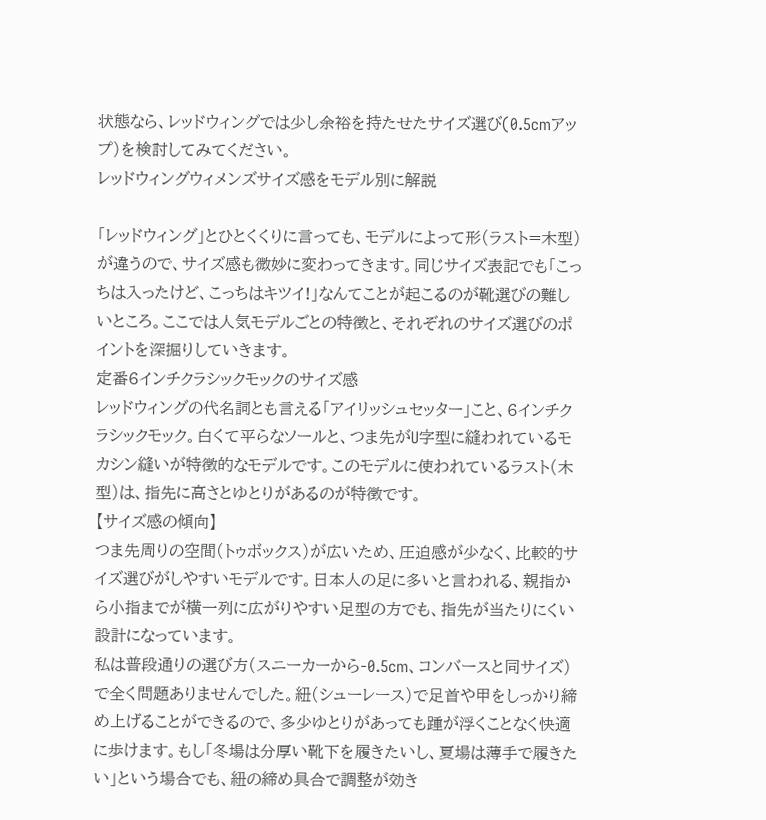状態なら、レッドウィングでは少し余裕を持たせたサイズ選び(0.5cmアップ)を検討してみてください。
レッドウィングウィメンズサイズ感をモデル別に解説

「レッドウィング」とひとくくりに言っても、モデルによって形(ラスト=木型)が違うので、サイズ感も微妙に変わってきます。同じサイズ表記でも「こっちは入ったけど、こっちはキツイ!」なんてことが起こるのが靴選びの難しいところ。ここでは人気モデルごとの特徴と、それぞれのサイズ選びのポイントを深掘りしていきます。
定番6インチクラシックモックのサイズ感
レッドウィングの代名詞とも言える「アイリッシュセッター」こと、6インチクラシックモック。白くて平らなソールと、つま先がU字型に縫われているモカシン縫いが特徴的なモデルです。このモデルに使われているラスト(木型)は、指先に高さとゆとりがあるのが特徴です。
【サイズ感の傾向】
つま先周りの空間(トゥボックス)が広いため、圧迫感が少なく、比較的サイズ選びがしやすいモデルです。日本人の足に多いと言われる、親指から小指までが横一列に広がりやすい足型の方でも、指先が当たりにくい設計になっています。
私は普段通りの選び方(スニーカーから-0.5cm、コンバースと同サイズ)で全く問題ありませんでした。紐(シューレース)で足首や甲をしっかり締め上げることができるので、多少ゆとりがあっても踵が浮くことなく快適に歩けます。もし「冬場は分厚い靴下を履きたいし、夏場は薄手で履きたい」という場合でも、紐の締め具合で調整が効き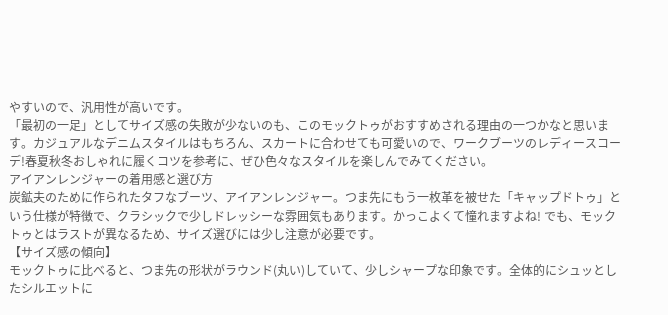やすいので、汎用性が高いです。
「最初の一足」としてサイズ感の失敗が少ないのも、このモックトゥがおすすめされる理由の一つかなと思います。カジュアルなデニムスタイルはもちろん、スカートに合わせても可愛いので、ワークブーツのレディースコーデ!春夏秋冬おしゃれに履くコツを参考に、ぜひ色々なスタイルを楽しんでみてください。
アイアンレンジャーの着用感と選び方
炭鉱夫のために作られたタフなブーツ、アイアンレンジャー。つま先にもう一枚革を被せた「キャップドトゥ」という仕様が特徴で、クラシックで少しドレッシーな雰囲気もあります。かっこよくて憧れますよね! でも、モックトゥとはラストが異なるため、サイズ選びには少し注意が必要です。
【サイズ感の傾向】
モックトゥに比べると、つま先の形状がラウンド(丸い)していて、少しシャープな印象です。全体的にシュッとしたシルエットに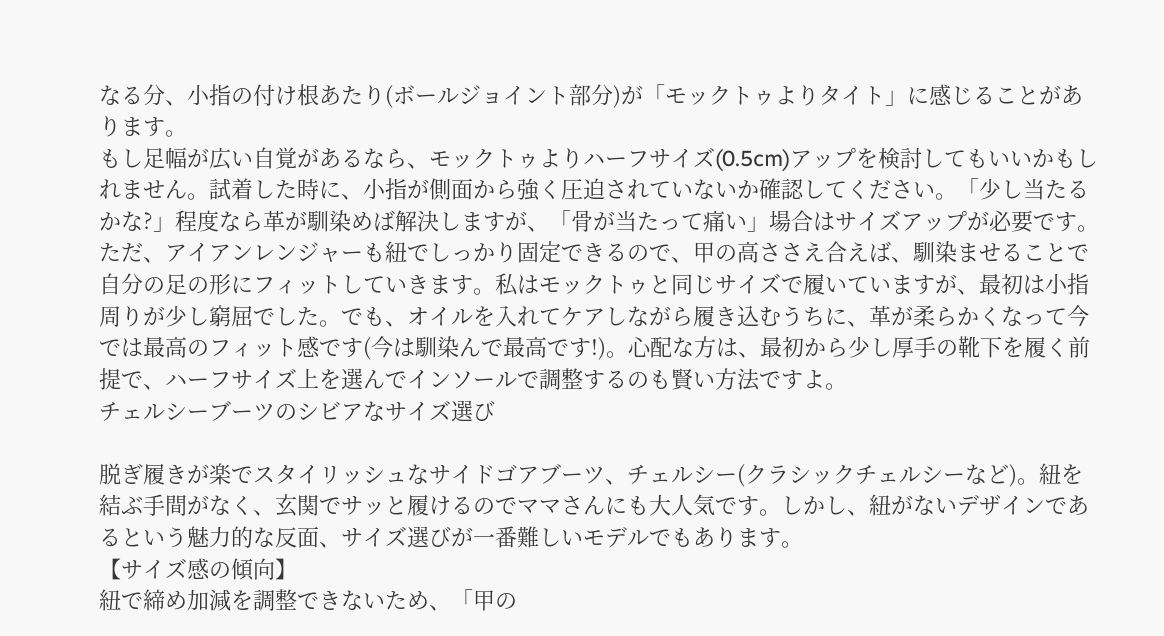なる分、小指の付け根あたり(ボールジョイント部分)が「モックトゥよりタイト」に感じることがあります。
もし足幅が広い自覚があるなら、モックトゥよりハーフサイズ(0.5cm)アップを検討してもいいかもしれません。試着した時に、小指が側面から強く圧迫されていないか確認してください。「少し当たるかな?」程度なら革が馴染めば解決しますが、「骨が当たって痛い」場合はサイズアップが必要です。
ただ、アイアンレンジャーも紐でしっかり固定できるので、甲の高ささえ合えば、馴染ませることで自分の足の形にフィットしていきます。私はモックトゥと同じサイズで履いていますが、最初は小指周りが少し窮屈でした。でも、オイルを入れてケアしながら履き込むうちに、革が柔らかくなって今では最高のフィット感です(今は馴染んで最高です!)。心配な方は、最初から少し厚手の靴下を履く前提で、ハーフサイズ上を選んでインソールで調整するのも賢い方法ですよ。
チェルシーブーツのシビアなサイズ選び

脱ぎ履きが楽でスタイリッシュなサイドゴアブーツ、チェルシー(クラシックチェルシーなど)。紐を結ぶ手間がなく、玄関でサッと履けるのでママさんにも大人気です。しかし、紐がないデザインであるという魅力的な反面、サイズ選びが一番難しいモデルでもあります。
【サイズ感の傾向】
紐で締め加減を調整できないため、「甲の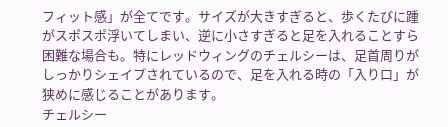フィット感」が全てです。サイズが大きすぎると、歩くたびに踵がスポスポ浮いてしまい、逆に小さすぎると足を入れることすら困難な場合も。特にレッドウィングのチェルシーは、足首周りがしっかりシェイプされているので、足を入れる時の「入り口」が狭めに感じることがあります。
チェルシー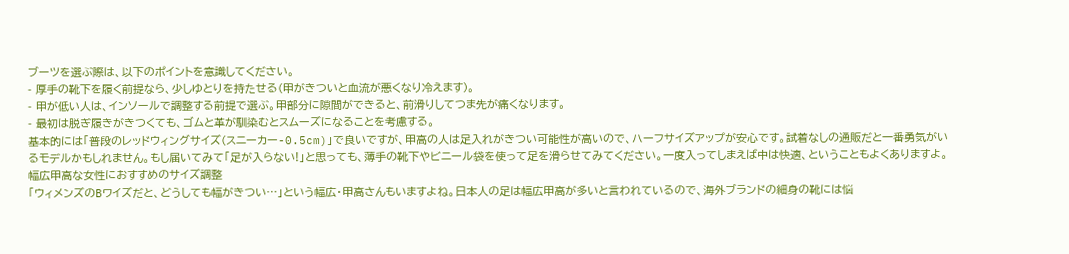ブーツを選ぶ際は、以下のポイントを意識してください。
- 厚手の靴下を履く前提なら、少しゆとりを持たせる(甲がきついと血流が悪くなり冷えます)。
- 甲が低い人は、インソールで調整する前提で選ぶ。甲部分に隙間ができると、前滑りしてつま先が痛くなります。
- 最初は脱ぎ履きがきつくても、ゴムと革が馴染むとスムーズになることを考慮する。
基本的には「普段のレッドウィングサイズ(スニーカー-0.5cm)」で良いですが、甲高の人は足入れがきつい可能性が高いので、ハーフサイズアップが安心です。試着なしの通販だと一番勇気がいるモデルかもしれません。もし届いてみて「足が入らない!」と思っても、薄手の靴下やビニール袋を使って足を滑らせてみてください。一度入ってしまえば中は快適、ということもよくありますよ。
幅広甲高な女性におすすめのサイズ調整
「ウィメンズのBワイズだと、どうしても幅がきつい…」という幅広・甲高さんもいますよね。日本人の足は幅広甲高が多いと言われているので、海外ブランドの細身の靴には悩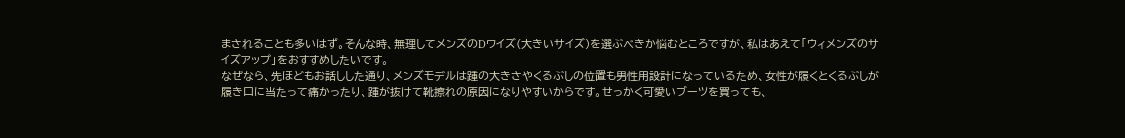まされることも多いはず。そんな時、無理してメンズのDワイズ(大きいサイズ)を選ぶべきか悩むところですが、私はあえて「ウィメンズのサイズアップ」をおすすめしたいです。
なぜなら、先ほどもお話しした通り、メンズモデルは踵の大きさやくるぶしの位置も男性用設計になっているため、女性が履くとくるぶしが履き口に当たって痛かったり、踵が抜けて靴擦れの原因になりやすいからです。せっかく可愛いブーツを買っても、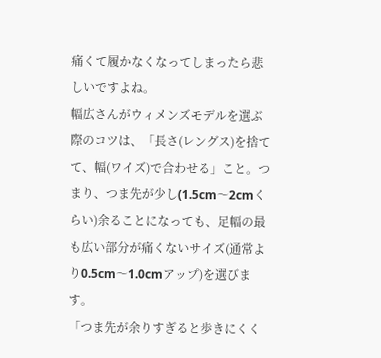痛くて履かなくなってしまったら悲しいですよね。
幅広さんがウィメンズモデルを選ぶ際のコツは、「長さ(レングス)を捨てて、幅(ワイズ)で合わせる」こと。つまり、つま先が少し(1.5cm〜2cmくらい)余ることになっても、足幅の最も広い部分が痛くないサイズ(通常より0.5cm〜1.0cmアップ)を選びます。
「つま先が余りすぎると歩きにくく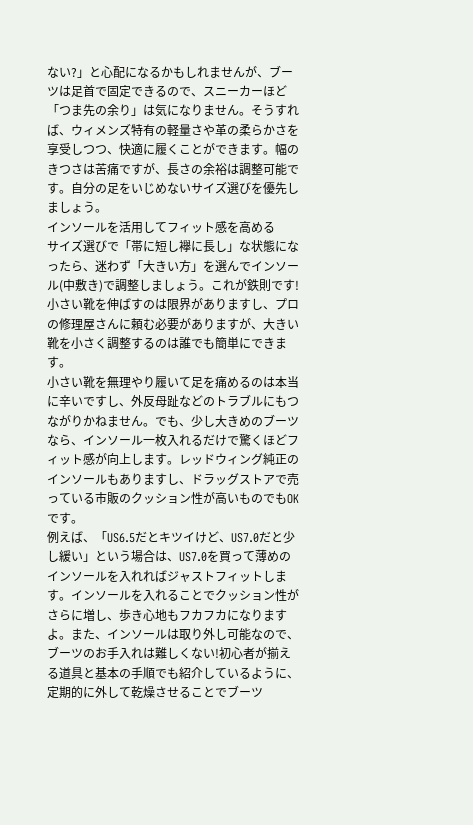ない?」と心配になるかもしれませんが、ブーツは足首で固定できるので、スニーカーほど「つま先の余り」は気になりません。そうすれば、ウィメンズ特有の軽量さや革の柔らかさを享受しつつ、快適に履くことができます。幅のきつさは苦痛ですが、長さの余裕は調整可能です。自分の足をいじめないサイズ選びを優先しましょう。
インソールを活用してフィット感を高める
サイズ選びで「帯に短し襷に長し」な状態になったら、迷わず「大きい方」を選んでインソール(中敷き)で調整しましょう。これが鉄則です! 小さい靴を伸ばすのは限界がありますし、プロの修理屋さんに頼む必要がありますが、大きい靴を小さく調整するのは誰でも簡単にできます。
小さい靴を無理やり履いて足を痛めるのは本当に辛いですし、外反母趾などのトラブルにもつながりかねません。でも、少し大きめのブーツなら、インソール一枚入れるだけで驚くほどフィット感が向上します。レッドウィング純正のインソールもありますし、ドラッグストアで売っている市販のクッション性が高いものでもOKです。
例えば、「US6.5だとキツイけど、US7.0だと少し緩い」という場合は、US7.0を買って薄めのインソールを入れればジャストフィットします。インソールを入れることでクッション性がさらに増し、歩き心地もフカフカになりますよ。また、インソールは取り外し可能なので、ブーツのお手入れは難しくない!初心者が揃える道具と基本の手順でも紹介しているように、定期的に外して乾燥させることでブーツ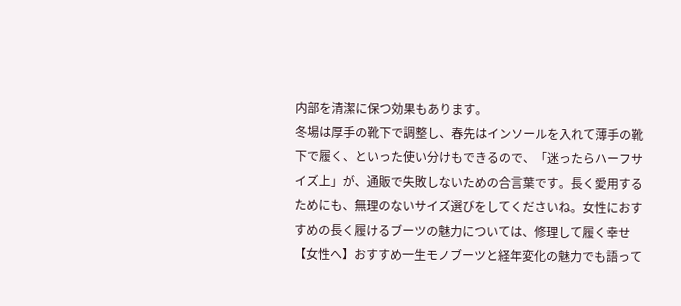内部を清潔に保つ効果もあります。
冬場は厚手の靴下で調整し、春先はインソールを入れて薄手の靴下で履く、といった使い分けもできるので、「迷ったらハーフサイズ上」が、通販で失敗しないための合言葉です。長く愛用するためにも、無理のないサイズ選びをしてくださいね。女性におすすめの長く履けるブーツの魅力については、修理して履く幸せ【女性へ】おすすめ一生モノブーツと経年変化の魅力でも語って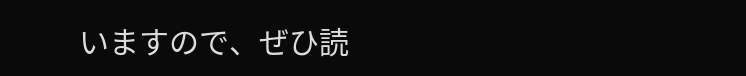いますので、ぜひ読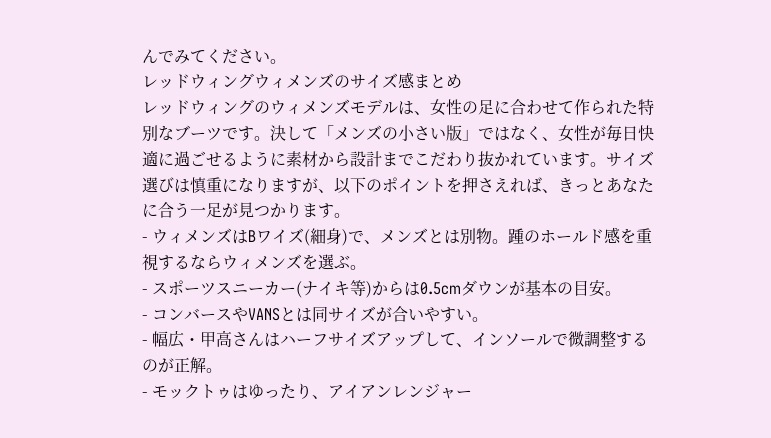んでみてください。
レッドウィングウィメンズのサイズ感まとめ
レッドウィングのウィメンズモデルは、女性の足に合わせて作られた特別なブーツです。決して「メンズの小さい版」ではなく、女性が毎日快適に過ごせるように素材から設計までこだわり抜かれています。サイズ選びは慎重になりますが、以下のポイントを押さえれば、きっとあなたに合う一足が見つかります。
- ウィメンズはBワイズ(細身)で、メンズとは別物。踵のホールド感を重視するならウィメンズを選ぶ。
- スポーツスニーカー(ナイキ等)からは0.5cmダウンが基本の目安。
- コンバースやVANSとは同サイズが合いやすい。
- 幅広・甲高さんはハーフサイズアップして、インソールで微調整するのが正解。
- モックトゥはゆったり、アイアンレンジャー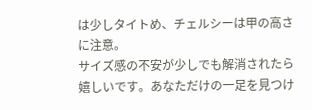は少しタイトめ、チェルシーは甲の高さに注意。
サイズ感の不安が少しでも解消されたら嬉しいです。あなただけの一足を見つけ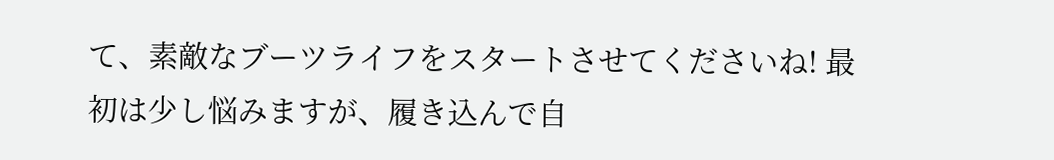て、素敵なブーツライフをスタートさせてくださいね! 最初は少し悩みますが、履き込んで自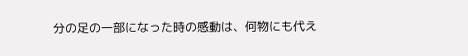分の足の一部になった時の感動は、何物にも代え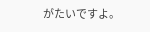がたいですよ。